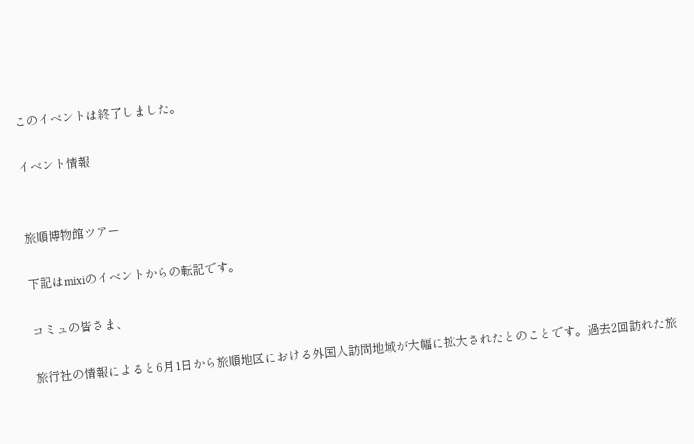このイベントは終了しました。

イベント情報


旅順博物館ツアー

下記はmixiのイベントからの転記です。

コミュの皆さま、

旅行社の情報によると6月1日から旅順地区における外国人訪問地域が大幅に拡大されたとのことです。過去2回訪れた旅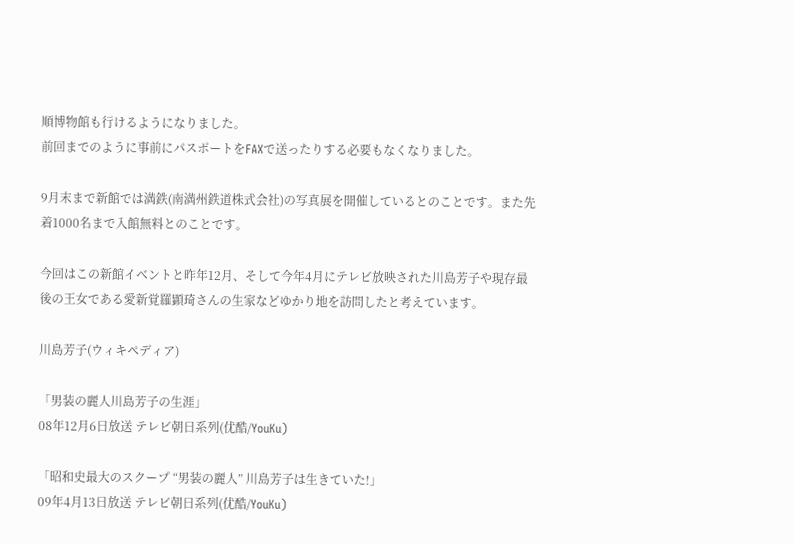順博物館も行けるようになりました。
前回までのように事前にパスポートをFAXで送ったりする必要もなくなりました。

9月末まで新館では満鉄(南満州鉄道株式会社)の写真展を開催しているとのことです。また先着1000名まで入館無料とのことです。

今回はこの新館イベントと昨年12月、そして今年4月にテレビ放映された川島芳子や現存最後の王女である愛新覚羅顕琦さんの生家などゆかり地を訪問したと考えています。

川島芳子(ウィキペディア)

「男装の麗人川島芳子の生涯」
08年12月6日放送 テレビ朝日系列(优酷/YouKu)

「昭和史最大のスクープ “男装の麗人” 川島芳子は生きていた!」
09年4月13日放送 テレビ朝日系列(优酷/YouKu)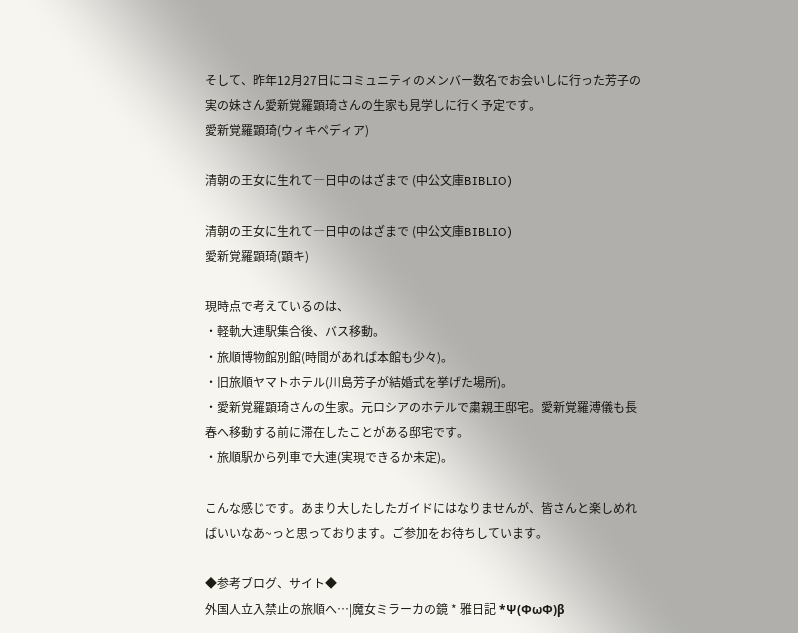そして、昨年12月27日にコミュニティのメンバー数名でお会いしに行った芳子の
実の妹さん愛新覚羅顕琦さんの生家も見学しに行く予定です。
愛新覚羅顕琦(ウィキペディア)

清朝の王女に生れて―日中のはざまで (中公文庫BIBLIO)

清朝の王女に生れて―日中のはざまで (中公文庫BIBLIO)
愛新覚羅顕琦(顕キ)

現時点で考えているのは、
・軽軌大連駅集合後、バス移動。
・旅順博物館別館(時間があれば本館も少々)。
・旧旅順ヤマトホテル(川島芳子が結婚式を挙げた場所)。
・愛新覚羅顕琦さんの生家。元ロシアのホテルで粛親王邸宅。愛新覚羅溥儀も長
春へ移動する前に滞在したことがある邸宅です。
・旅順駅から列車で大連(実現できるか未定)。

こんな感じです。あまり大したしたガイドにはなりませんが、皆さんと楽しめれ
ばいいなあ~っと思っております。ご参加をお待ちしています。

◆参考ブログ、サイト◆
外国人立入禁止の旅順へ…|魔女ミラーカの鏡 * 雅日記 *Ψ(ФωФ)β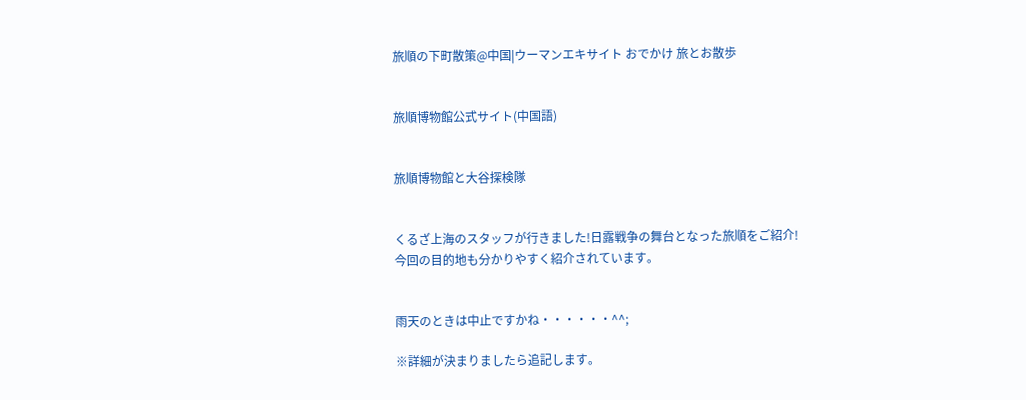旅順の下町散策@中国|ウーマンエキサイト おでかけ 旅とお散歩


旅順博物館公式サイト(中国語)


旅順博物館と大谷探検隊


くるざ上海のスタッフが行きました!日露戦争の舞台となった旅順をご紹介!
今回の目的地も分かりやすく紹介されています。


雨天のときは中止ですかね・・・・・・^^;

※詳細が決まりましたら追記します。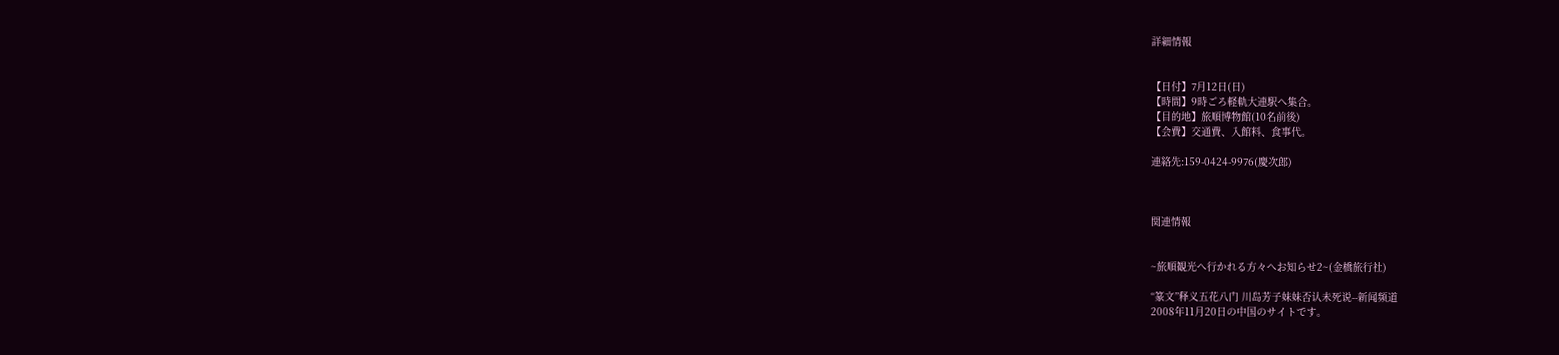詳細情報


【日付】7月12日(日)
【時間】9時ごろ軽軌大連駅へ集合。
【目的地】旅順博物館(10名前後)
【会費】交通費、入館料、食事代。

連絡先:159-0424-9976(慶次郎)



関連情報


~旅順観光へ行かれる方々へお知らせ2~(金橋旅行社)

“篆文”释义五花八门 川岛芳子妹妹否认未死说--新闻频道
2008年11月20日の中国のサイトです。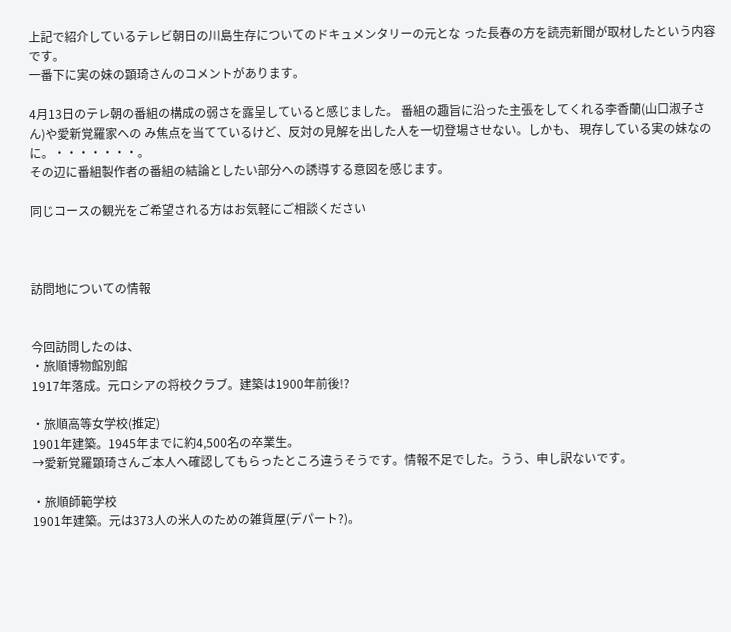上記で紹介しているテレビ朝日の川島生存についてのドキュメンタリーの元とな った長春の方を読売新聞が取材したという内容です。
一番下に実の妹の顕琦さんのコメントがあります。

4月13日のテレ朝の番組の構成の弱さを露呈していると感じました。 番組の趣旨に沿った主張をしてくれる李香蘭(山口淑子さん)や愛新覚羅家への み焦点を当てているけど、反対の見解を出した人を一切登場させない。しかも、 現存している実の妹なのに。・・・・・・・。
その辺に番組製作者の番組の結論としたい部分への誘導する意図を感じます。

同じコースの観光をご希望される方はお気軽にご相談ください



訪問地についての情報


今回訪問したのは、
・旅順博物館別館
1917年落成。元ロシアの将校クラブ。建築は1900年前後!?

・旅順高等女学校(推定)
1901年建築。1945年までに約4,500名の卒業生。
→愛新覚羅顕琦さんご本人へ確認してもらったところ違うそうです。情報不足でした。うう、申し訳ないです。

・旅順師範学校
1901年建築。元は373人の米人のための雑貨屋(デパート?)。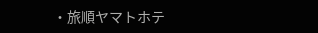・旅順ヤマトホテ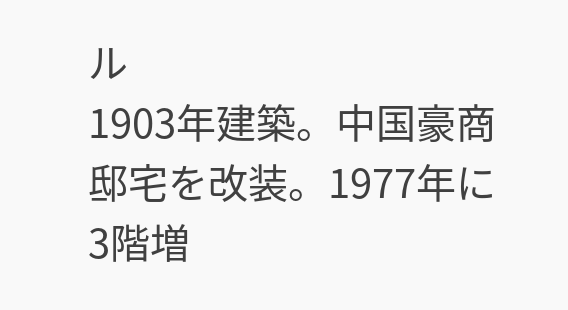ル
1903年建築。中国豪商邸宅を改装。1977年に3階増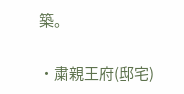築。

・粛親王府(邸宅)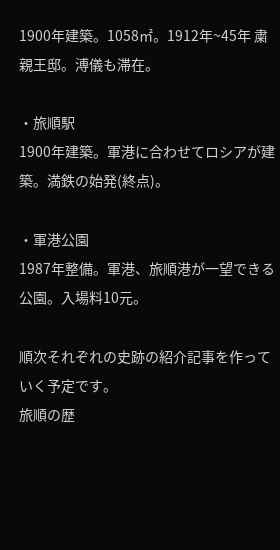1900年建築。1058㎡。1912年~45年 粛親王邸。溥儀も滞在。

・旅順駅
1900年建築。軍港に合わせてロシアが建築。満鉄の始発(終点)。

・軍港公園
1987年整備。軍港、旅順港が一望できる公園。入場料10元。

順次それぞれの史跡の紹介記事を作っていく予定です。
旅順の歴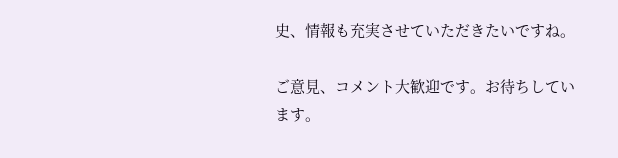史、情報も充実させていただきたいですね。

ご意見、コメント大歓迎です。お待ちしています。